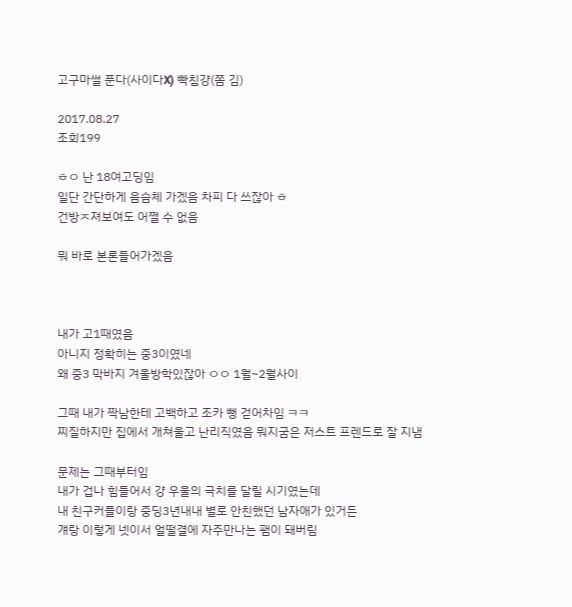고구마썰 푼다(사이다X) 빡침걍(쫌 김)

2017.08.27
조회199

ㅎㅇ 난 18여고딩임
일단 간단하게 음슴체 가겠음 차피 다 쓰잖아 ㅎ
건방ㅈ져보여도 어쩔 수 없음

뭐 바로 본론들어가겠음



내가 고1때였음
아니지 정확히는 중3이였네
왜 중3 막바지 겨울방학있잖아 ㅇㅇ 1월~2월사이

그때 내가 짝남한테 고백하고 조카 뻥 걷어차임 ㅋㅋ
찌질하지만 집에서 개쳐울고 난리직였음 뭐지굼은 저스트 프렌드로 잘 지냄

문제는 그때부터임
내가 겁나 힘들어서 걍 우울의 극치를 달릴 시기였는데
내 친구커플이랑 중딩3년내내 별로 안친했던 남자애가 있거든
걔랑 이렇게 넷이서 얼떨결에 자주만나는 팸이 돼버림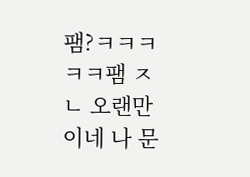팸?ㅋㅋㅋㅋㅋ팸 ㅈㄴ 오랜만이네 나 문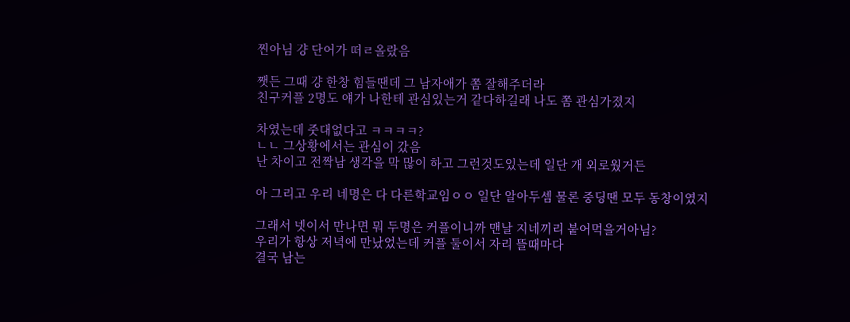찐아님 걍 단어가 떠ㄹ올랐음

쨋든 그때 걍 한창 힘들땐데 그 남자애가 쫌 잘해주더라
친구커플 2명도 얘가 나한테 관심있는거 같다하길래 나도 쫌 관심가졌지

차였는데 줏대없다고 ㅋㅋㅋㅋ?
ㄴㄴ 그상황에서는 관심이 갔음
난 차이고 전짝남 생각을 막 많이 하고 그런것도있는데 일단 개 외로웠거든

아 그리고 우리 네명은 다 다른학교임ㅇㅇ 일단 알아두셈 물론 중딩땐 모두 동창이였지

그래서 넷이서 만나면 뭐 두명은 커플이니까 맨날 지네끼리 붙어먹을거아님?
우리가 항상 저녁에 만났었는데 커플 둘이서 자리 뜰때마다
결국 남는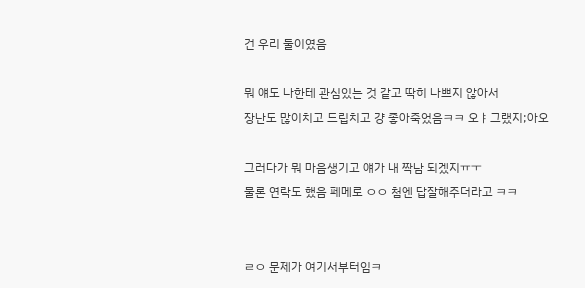건 우리 둘이였음

뭐 얘도 나한테 관심있는 것 같고 딱히 나쁘지 않아서
장난도 많이치고 드립치고 걍 좋아죽었음ㅋㅋ 오ㅑ그랬지;아오

그러다가 뭐 마음생기고 얘가 내 짝남 되겠지ㅠㅜ
물론 연락도 했음 페메로 ㅇㅇ 첨엔 답잘해주더라고 ㅋㅋ


ㄹㅇ 문제가 여기서부터임ㅋ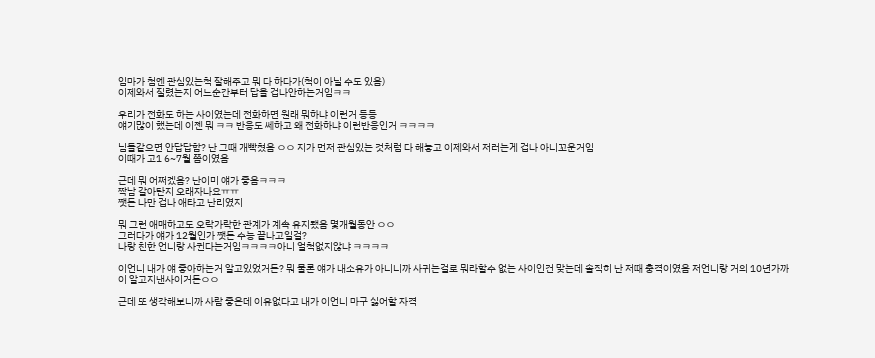임마가 첨엔 관심있는척 잘해주고 뭐 다 하다가(척이 아닐 수도 있음)
이제와서 질렸는지 어느순간부터 답을 겁나안하는거임ㅋㅋ

우리가 전화도 하는 사이였는데 전화하면 원래 뭐하냐 이런거 등등
얘기많이 했는데 이젠 뭐 ㅋㅋ 반응도 쎄하고 왜 전화하냐 이런반응인거 ㅋㅋㅋㅋ

님들같으면 안답답함? 난 그때 개빡쳤음 ㅇㅇ 지가 먼저 관심있는 것처럼 다 해놓고 이제와서 저러는게 겁나 아니꼬운거임
이때가 고1 6~7월 쯤이였음

근데 뭐 어쩌겠음? 난이미 얘가 좋음ㅋㅋㅋ
짝남 갈아탄지 오래자나요ㅠㅠ
쨋든 나만 겁나 애타고 난리였지

뭐 그런 애매하고도 오락가락한 관계가 계속 유지됐음 몇개월동안 ㅇㅇ
그러다가 얘가 12월인가 쨋든 수능 끝나고일걸?
나랑 친한 언니랑 사귄다는거임ㅋㅋㅋㅋ아니 얼척없지않냐 ㅋㅋㅋㅋ

이언니 내가 얘 좋아하는거 알고있었거든? 뭐 물론 얘가 내소유가 아니니까 사귀는걸로 뭐라할수 없는 사이인건 맞는데 솔직히 난 저때 충격이였음 저언니랑 거의 10년가까이 알고지낸사이거든ㅇㅇ

근데 또 생각해보니까 사람 좋은데 이유없다고 내가 이언니 마구 싫어할 자격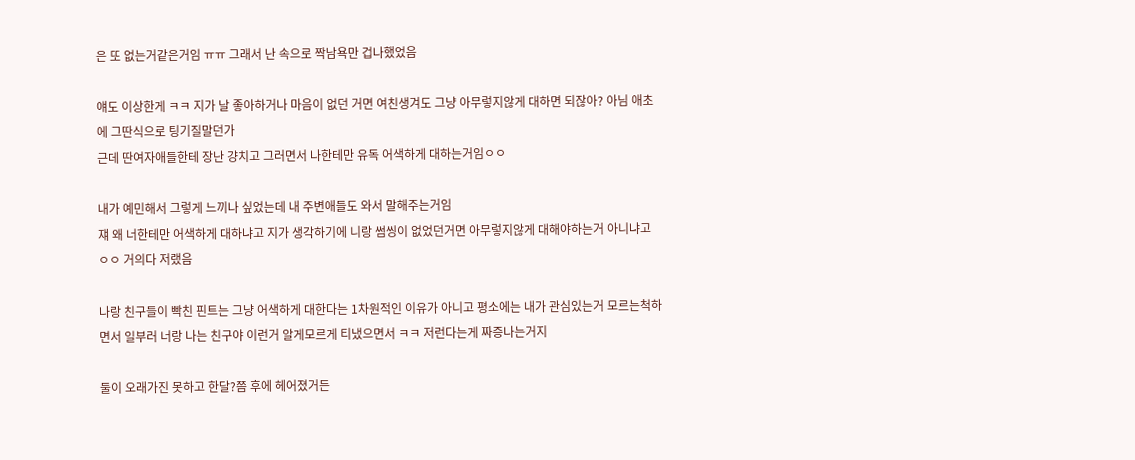은 또 없는거같은거임 ㅠㅠ 그래서 난 속으로 짝남욕만 겁나했었음

얘도 이상한게 ㅋㅋ 지가 날 좋아하거나 마음이 없던 거면 여친생겨도 그냥 아무렇지않게 대하면 되잖아? 아님 애초에 그딴식으로 팅기질말던가
근데 딴여자애들한테 장난 걍치고 그러면서 나한테만 유독 어색하게 대하는거임ㅇㅇ

내가 예민해서 그렇게 느끼나 싶었는데 내 주변애들도 와서 말해주는거임
쟤 왜 너한테만 어색하게 대하냐고 지가 생각하기에 니랑 썸씽이 없었던거면 아무렇지않게 대해야하는거 아니냐고 ㅇㅇ 거의다 저랬음

나랑 친구들이 빡친 핀트는 그냥 어색하게 대한다는 1차원적인 이유가 아니고 평소에는 내가 관심있는거 모르는척하면서 일부러 너랑 나는 친구야 이런거 알게모르게 티냈으면서 ㅋㅋ 저런다는게 짜증나는거지

둘이 오래가진 못하고 한달?쯤 후에 헤어졌거든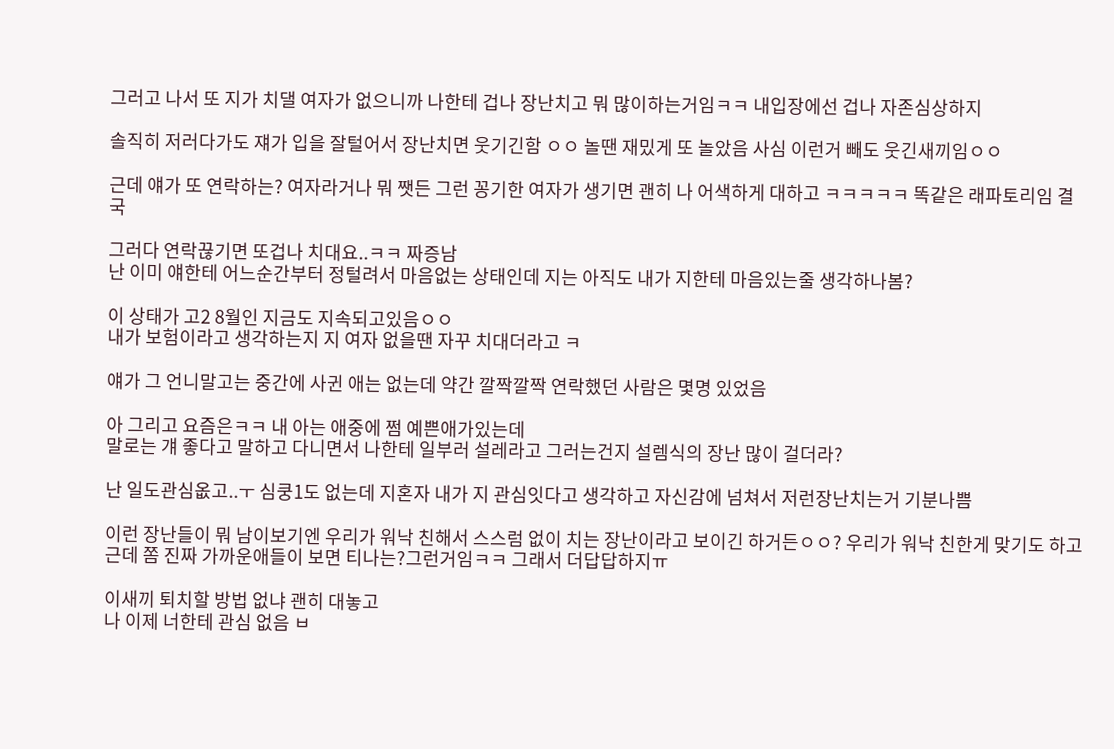그러고 나서 또 지가 치댈 여자가 없으니까 나한테 겁나 장난치고 뭐 많이하는거임ㅋㅋ 내입장에선 겁나 자존심상하지

솔직히 저러다가도 쟤가 입을 잘털어서 장난치면 웃기긴함 ㅇㅇ 놀땐 재밌게 또 놀았음 사심 이런거 빼도 웃긴새끼임ㅇㅇ

근데 얘가 또 연락하는? 여자라거나 뭐 쨋든 그런 꽁기한 여자가 생기면 괜히 나 어색하게 대하고 ㅋㅋㅋㅋㅋ 똑같은 래파토리임 결국

그러다 연락끊기면 또겁나 치대요..ㅋㅋ 짜증남
난 이미 얘한테 어느순간부터 정털려서 마음없는 상태인데 지는 아직도 내가 지한테 마음있는줄 생각하나봄?

이 상태가 고2 8월인 지금도 지속되고있음ㅇㅇ
내가 보험이라고 생각하는지 지 여자 없을땐 자꾸 치대더라고 ㅋ

얘가 그 언니말고는 중간에 사귄 애는 없는데 약간 깔짝깔짝 연락했던 사람은 몇명 있었음

아 그리고 요즘은ㅋㅋ 내 아는 애중에 쩜 예쁜애가있는데
말로는 걔 좋다고 말하고 다니면서 나한테 일부러 설레라고 그러는건지 설렘식의 장난 많이 걸더라?

난 일도관심옶고..ㅜ 심쿵1도 없는데 지혼자 내가 지 관심잇다고 생각하고 자신감에 넘쳐서 저런장난치는거 기분나쁨

이런 장난들이 뭐 남이보기엔 우리가 워낙 친해서 스스럼 없이 치는 장난이라고 보이긴 하거든ㅇㅇ? 우리가 워낙 친한게 맞기도 하고
근데 쫌 진짜 가까운애들이 보면 티나는?그런거임ㅋㅋ 그래서 더답답하지ㅠ

이새끼 퇴치할 방법 없냐 괜히 대놓고
나 이제 너한테 관심 없음 ㅂ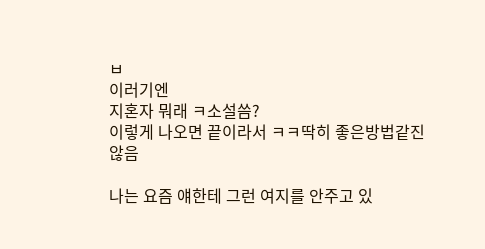ㅂ
이러기엔
지혼자 뭐래 ㅋ소설씀?
이렇게 나오면 끝이라서 ㅋㅋ딱히 좋은방법같진않음

나는 요즘 얘한테 그런 여지를 안주고 있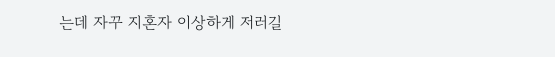는데 자꾸 지혼자 이상하게 저러길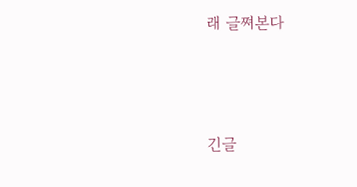래 글쪄본다



긴글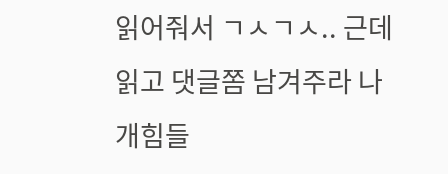읽어줘서 ㄱㅅㄱㅅ.. 근데 읽고 댓글쫌 남겨주라 나 개힘들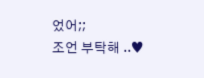었어;;
조언 부탁해 ..♥